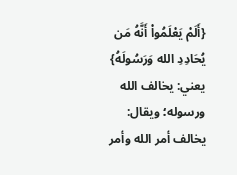{أَلَمْ يَعْلَمُواْ أَنَّهُ مَن يُحَادِدِ الله وَرَسُولَهُ}
يعني: يخالف الله ورسوله؛ ويقال: يخالف أمر الله وأمر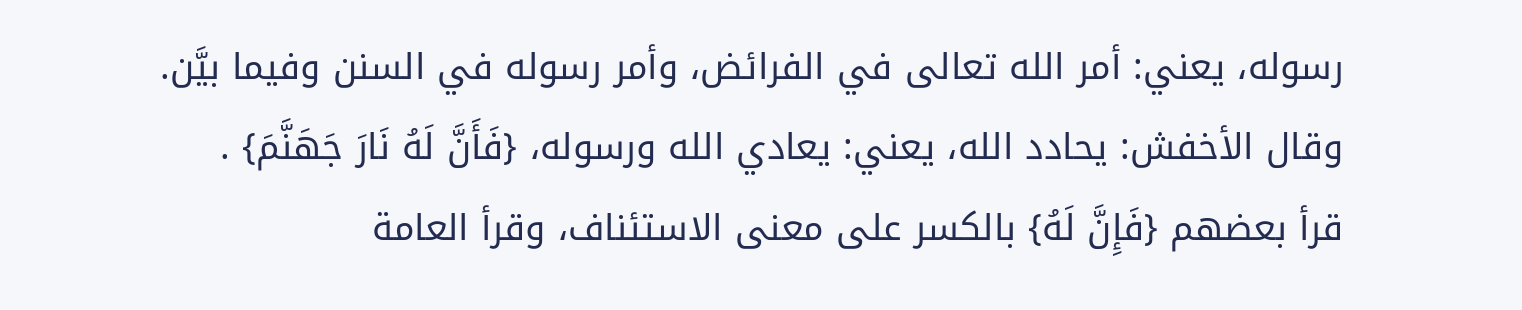رسوله، يعني: أمر الله تعالى في الفرائض، وأمر رسوله في السنن وفيما بيَّن.
وقال الأخفش: يحادد الله، يعني: يعادي الله ورسوله، {فَأَنَّ لَهُ نَارَ جَهَنَّمَ} .
قرأ بعضهم {فَإِنَّ لَهُ} بالكسر على معنى الاستئناف، وقرأ العامة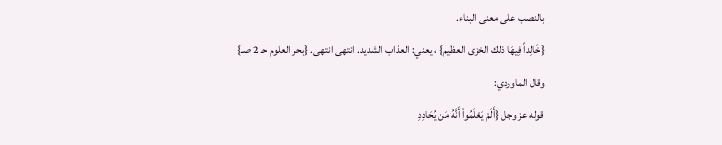بالنصب على معنى البناء.
{خَالِداً فِيهَا ذلك الخزى العظيم} ، يعني: العذاب الشديد. انتهى انتهى. {بحر العلوم حـ 2 صـ}
وقال الماوردي:
قوله عز وجل {أَلَمْ يَعْلَمُواْ أَنَّهُ مَن يُحَادِدِ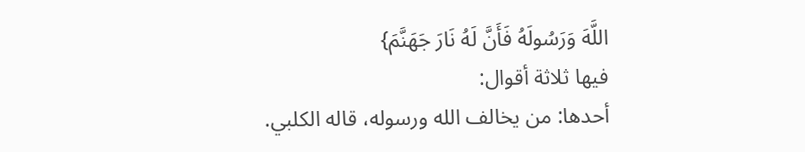اللَّهَ وَرَسُولَهُ فَأَنَّ لَهُ نَارَ جَهَنَّمَ}
فيها ثلاثة أقوال:
أحدها: من يخالف الله ورسوله، قاله الكلبي.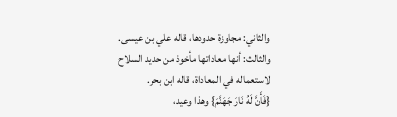والثاني: مجاوزة حدودها، قاله علي بن عيسى.
والثالث: أنها معاداتها مأخوذ من حديد السلاح لاستعماله في المعاداة، قاله ابن بحر.
{فَأَنَّ لَهُ نَارَ جَهَنَّمَ} وهذا وعيد،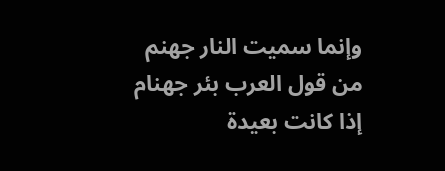وإنما سميت النار جهنم من قول العرب بئر جهنام إذا كانت بعيدة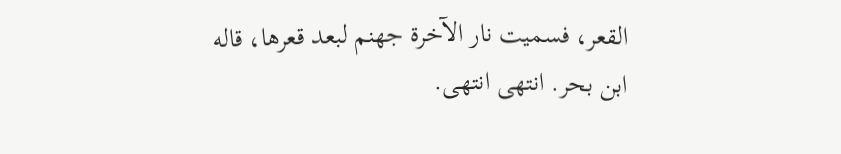القعر، فسميت نار الآخرة جهنم لبعد قعرها، قاله ابن بحر. انتهى انتهى.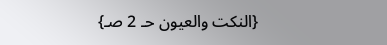{النكت والعيون حـ 2 صـ}